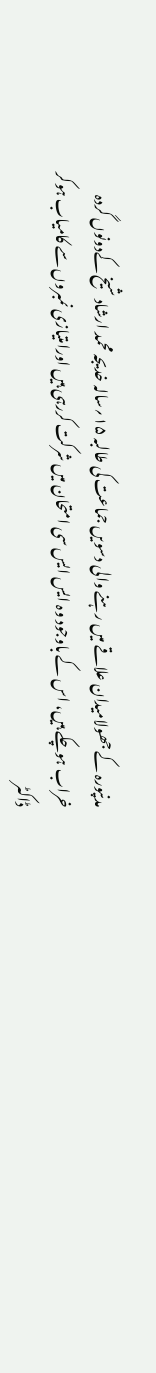مدنپورہ کے جھولامیدان علاقے میں رہنے والی دسویں جماعت کی طالبہ ۱۵؍سالہ خدیجہ محمد ارشاد شیخ کےدونوں گردہ خراب ہوچکے ہیں، اس کے باوجود وہ ایس ایس سی امتحان میں شرکت کررہی ہیں اورامتیازی نمبروں سے کامیاب ہوکر ڈاکٹر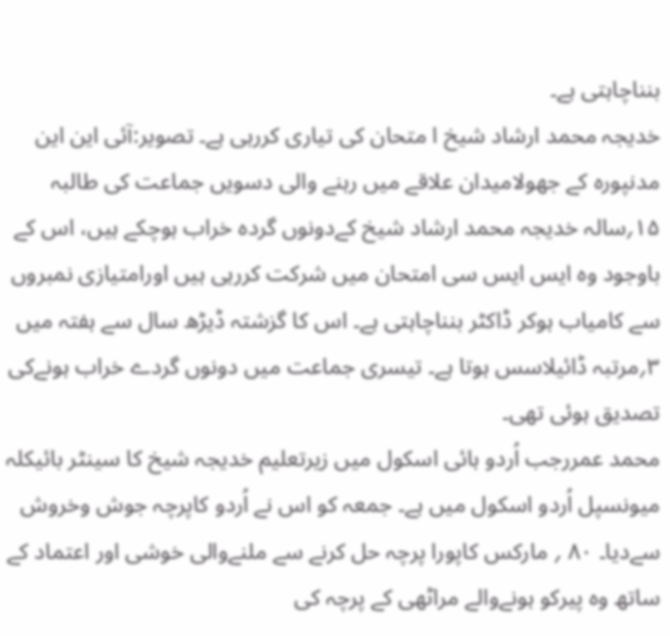بنناچاہتی ہے۔
خدیجہ محمد ارشاد شیخ ا متحان کی تیاری کررہی ہے۔ تصویر:آئی این این
مدنپورہ کے جھولامیدان علاقے میں رہنے والی دسویں جماعت کی طالبہ ۱۵؍سالہ خدیجہ محمد ارشاد شیخ کےدونوں گردہ خراب ہوچکے ہیں، اس کے باوجود وہ ایس ایس سی امتحان میں شرکت کررہی ہیں اورامتیازی نمبروں سے کامیاب ہوکر ڈاکٹر بنناچاہتی ہے۔ اس کا گزشتہ ڈیڑھ سال سے ہفتہ میں ۳؍مرتبہ ڈائیلاسس ہوتا ہے۔ تیسری جماعت میں دونوں گردے خراب ہونےکی تصدیق ہوئی تھی۔
محمد عمررجب اُردو ہائی اسکول میں زیرتعلیم خدیجہ شیخ کا سینٹر بائیکلہ میونسپل اُردو اسکول میں ہے۔ جمعہ کو اس نے اُردو کاپرچہ جوش وخروش سےدیا۔ ۸۰ ؍ مارکس کاپورا پرچہ حل کرنے سے ملنےوالی خوشی اور اعتماد کے ساتھ وہ پیرکو ہونےوالے مراٹھی کے پرچہ کی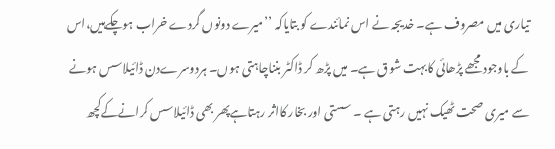تیاری میں مصروف ہے۔ خدیجہ نے اس نمائندے کو بتایاکہ ’’میرے دونوں گردے خراب ہوچکےہیں،اس کے باوجود مجھے پڑھائی کابہت شوق ہے۔ میں پڑھ کر ڈاکٹر بنناچاہتی ہوں۔ ہردوسرےدن ڈائیلاسس ہونے سے میری صحت ٹھیک نہیں رہتی ہے ۔ سستی اور بخار کااثر رہتاہےپھر بھی ڈائیلاسس کرانےکےکچھ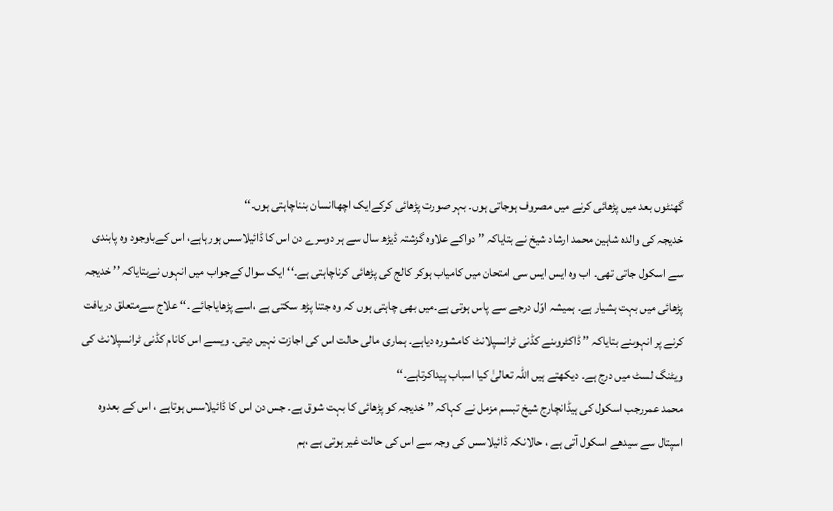گھنٹوں بعد میں پڑھائی کرنے میں مصروف ہوجاتی ہوں۔ بہر صورت پڑھائی کرکےایک اچھاانسان بنناچاہتی ہوں۔‘‘
خدیجہ کی والدہ شاہین محمد ارشاد شیخ نے بتایاکہ ’’ دواکے علاوہ گزشتہ ڈیڑھ سال سے ہر دوسرے دن اس کا ڈائیلاسس ہورہاہے، اس کےباوجود وہ پابندی سے اسکول جاتی تھی۔ اب وہ ایس ایس سی امتحان میں کامیاب ہوکر کالج کی پڑھائی کرناچاہتی ہے۔‘‘ ایک سوال کےجواب میں انہوں نےبتایاکہ ’’ خدیجہ پڑھائی میں بہت ہشیار ہے۔ ہمیشہ اوّل درجے سے پاس ہوتی ہے۔میں بھی چاہتی ہوں کہ وہ جتنا پڑھ سکتی ہے ،اسے پڑھایاجائے ۔‘‘ علاج سےمتعلق دریافت کرنے پر انہوںنے بتایاکہ ’’ ڈاکٹروںنے کڈنی ٹرانسپلانٹ کامشورہ دیاہے۔ ہماری مالی حالت اس کی اجازت نہیں دیتی۔ ویسے اس کانام کڈنی ٹرانسپلانٹ کی ویٹنگ لسٹ میں درج ہے۔ دیکھتے ہیں اللہ تعالیٰ کیا اسباب پیداکرتاہے۔‘‘
محمد عمررجب اسکول کی ہیڈانچارج شیخ تبسم مزمل نے کہاکہ ’’ خدیجہ کو پڑھائی کا بہت شوق ہے۔ جس دن اس کا ڈائیلاسس ہوتاہے ، اس کے بعدوہ اسپتال سے سیدھے اسکول آتی ہے ، حالانکہ ڈائیلاسس کی وجہ سے اس کی حالت غیر ہوتی ہے ،ہم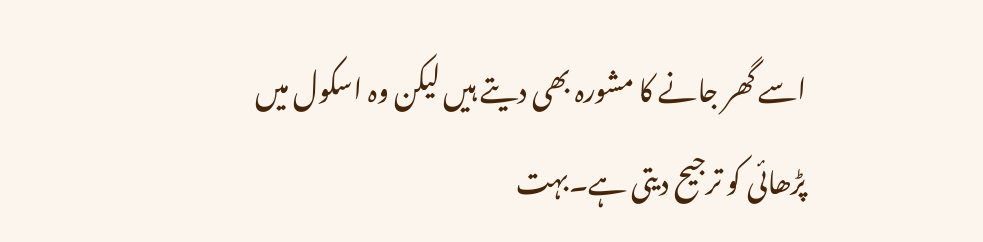اسے گھر جانے کا مشورہ بھی دیتے ہیں لیکن وہ اسکول میں پڑھائی کو ترجیح دیتی ہے۔بہت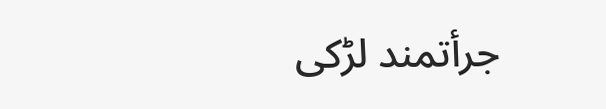جرأتمند لڑکی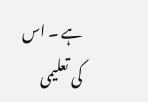ہے ۔ اس کی تعلیمی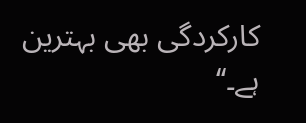کارکردگی بھی بہترین ہے۔‘‘